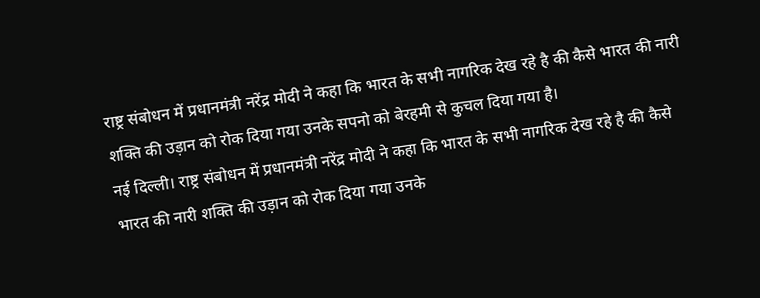राष्ट्र संबोधन में प्रधानमंत्री नरेंद्र मोदी ने कहा कि भारत के सभी नागरिक देख रहे है की कैसे भारत की नारी शक्ति की उड़ान को रोक दिया गया उनके सपनो को बेरहमी से कुचल दिया गया है।
नई दिल्ली। राष्ट्र संबोधन में प्रधानमंत्री नरेंद्र मोदी ने कहा कि भारत के सभी नागरिक देख रहे है की कैसे भारत की नारी शक्ति की उड़ान को रोक दिया गया उनके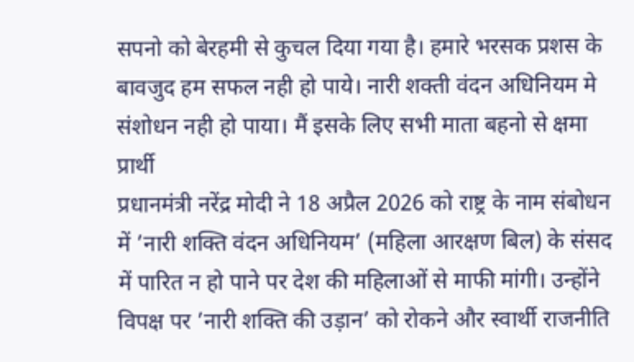सपनो को बेरहमी से कुचल दिया गया है। हमारे भरसक प्रशस के बावजुद हम सफल नही हो पाये। नारी शक्ती वंदन अधिनियम मे संशोधन नही हो पाया। मैं इसके लिए सभी माता बहनो से क्षमा प्रार्थी
प्रधानमंत्री नरेंद्र मोदी ने 18 अप्रैल 2026 को राष्ट्र के नाम संबोधन में ’नारी शक्ति वंदन अधिनियम’ (महिला आरक्षण बिल) के संसद में पारित न हो पाने पर देश की महिलाओं से माफी मांगी। उन्होंने विपक्ष पर ’नारी शक्ति की उड़ान’ को रोकने और स्वार्थी राजनीति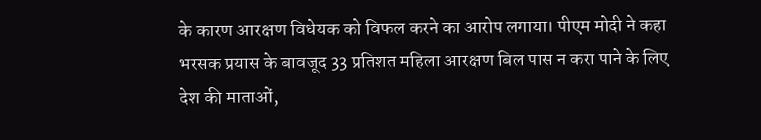के कारण आरक्षण विधेयक को विफल करने का आरोप लगाया। पीएम मोदी ने कहा भरसक प्रयास के बावजूद 33 प्रतिशत महिला आरक्षण बिल पास न करा पाने के लिए देश की माताओं,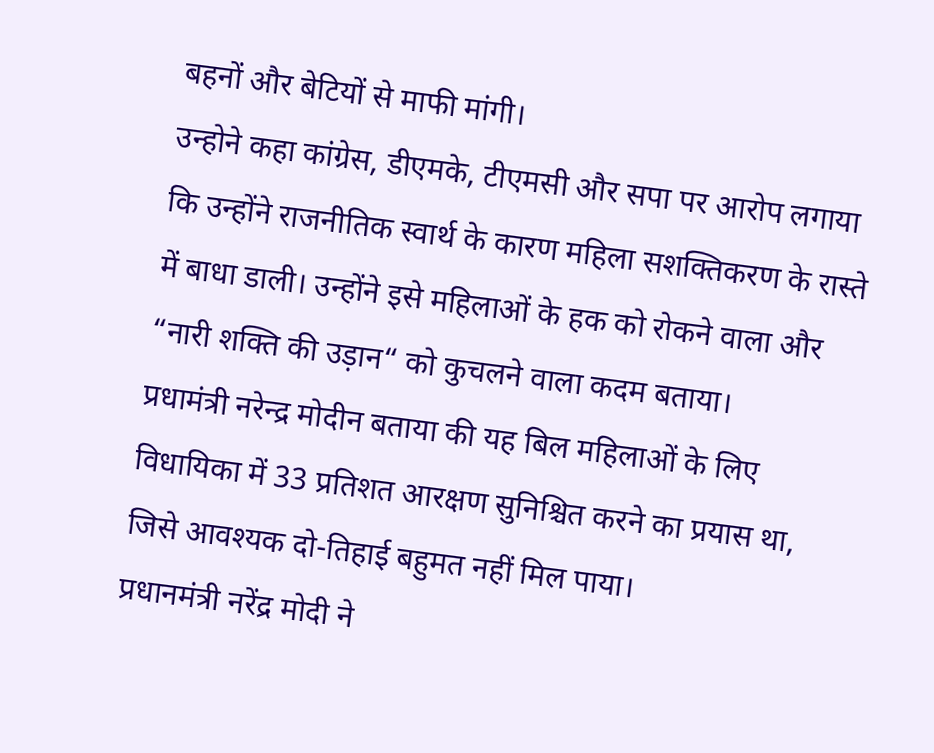बहनों और बेटियों से माफी मांगी।
उन्होने कहा कांग्रेस, डीएमके, टीएमसी और सपा पर आरोप लगाया कि उन्होंने राजनीतिक स्वार्थ के कारण महिला सशक्तिकरण के रास्ते में बाधा डाली। उन्होंने इसे महिलाओं के हक को रोकने वाला और “नारी शक्ति की उड़ान“ को कुचलने वाला कदम बताया।
प्रधामंत्री नरेन्द्र मोदीन बताया की यह बिल महिलाओं के लिए विधायिका में 33 प्रतिशत आरक्षण सुनिश्चित करने का प्रयास था, जिसे आवश्यक दो-तिहाई बहुमत नहीं मिल पाया।
प्रधानमंत्री नरेंद्र मोदी ने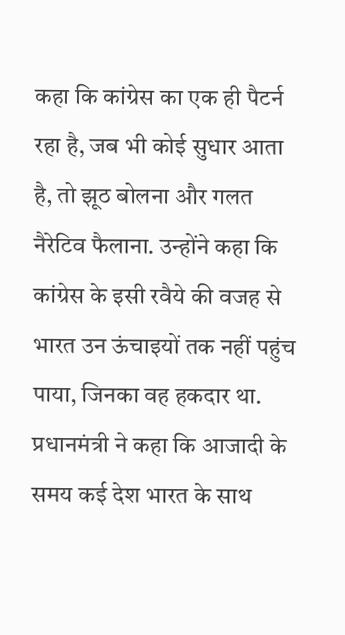कहा कि कांग्रेस का एक ही पैटर्न रहा है, जब भी कोई सुधार आता है, तो झूठ बोलना और गलत नैरेटिव फैलाना. उन्होंने कहा कि कांग्रेस के इसी रवैये की वजह से भारत उन ऊंचाइयों तक नहीं पहुंच पाया, जिनका वह हकदार था. प्रधानमंत्री ने कहा कि आजादी के समय कई देश भारत के साथ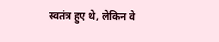स्वतंत्र हुए थे, लेकिन वे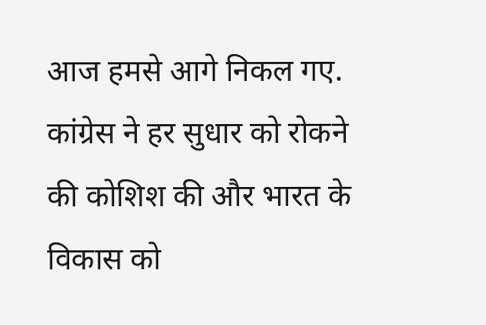आज हमसे आगे निकल गए. कांग्रेस ने हर सुधार को रोकने की कोशिश की और भारत के विकास को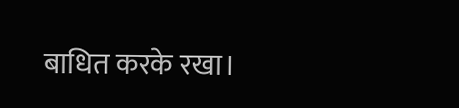बाधित करके रखा।